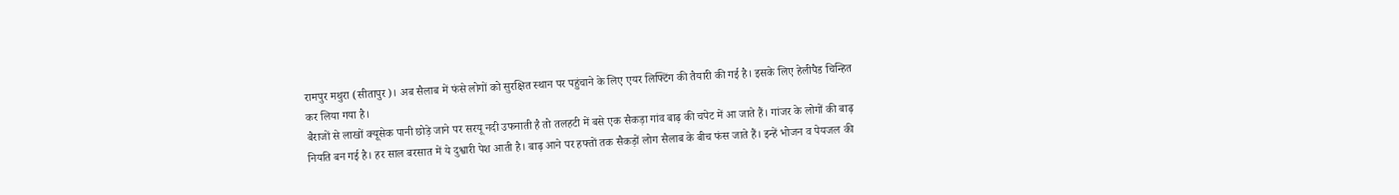रामपुर मथुरा (सीतापुर)। अब सैलाब में फंसे लोगों को सुरक्षित स्थान पर पहुंचाने के लिए एयर लिफ्टिंग की तैयारी की गई है। इसके लिए हेलीपैड चिन्हित कर लिया गया है।
बैराजों से लाखों क्यूसेक पानी छोड़े जाने पर सरयू नदी उफनाती है तो तलहटी में बसे एक सैकड़ा गांव बाढ़ की चपेट में आ जाते हैं। गांजर के लोगों की बाढ़ नियति बन गई है। हर साल बरसात में ये दुश्वारी पेश आती है। बाढ़ आने पर हफ्तों तक सैकड़ों लोग सैलाब के बीच फंस जाते हैं। इन्हें भोजन व पेयजल की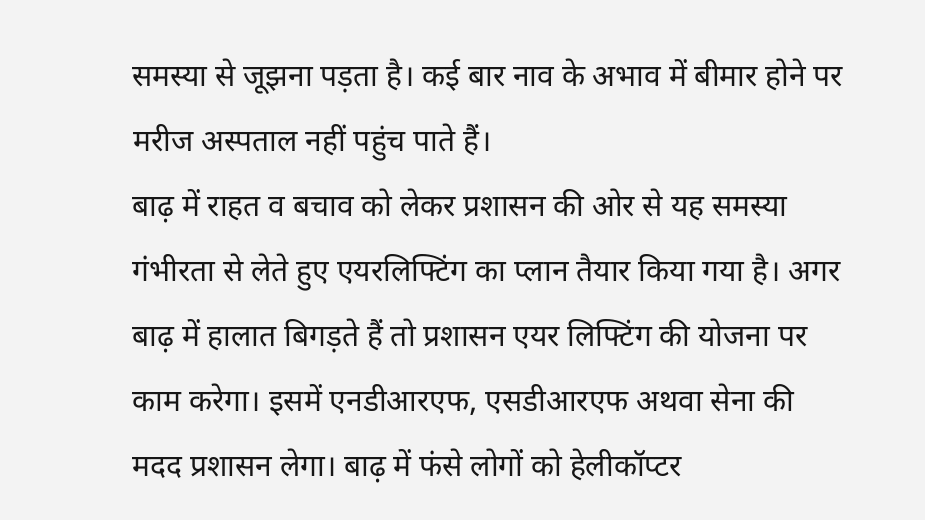समस्या से जूझना पड़ता है। कई बार नाव के अभाव में बीमार होने पर मरीज अस्पताल नहीं पहुंच पाते हैं।
बाढ़ में राहत व बचाव को लेकर प्रशासन की ओर से यह समस्या गंभीरता से लेते हुए एयरलिफ्टिंग का प्लान तैयार किया गया है। अगर बाढ़ में हालात बिगड़ते हैं तो प्रशासन एयर लिफ्टिंग की योजना पर काम करेगा। इसमें एनडीआरएफ, एसडीआरएफ अथवा सेना की मदद प्रशासन लेगा। बाढ़ में फंसे लोगों को हेलीकॉप्टर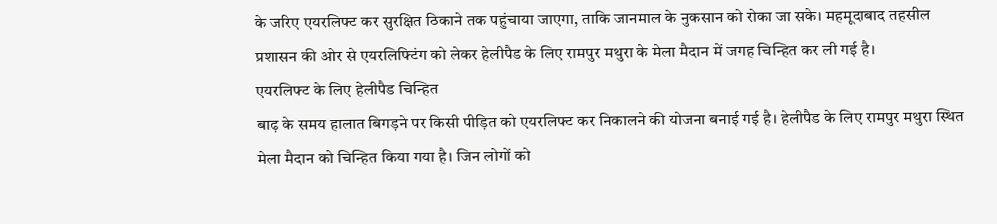के जरिए एयरलिफ्ट कर सुरक्षित ठिकाने तक पहुंचाया जाएगा, ताकि जानमाल के नुकसान को रोका जा सके। महमूदाबाद तहसील प्रशासन की ओर से एयरलिफ्टिंग को लेकर हेलीपैड के लिए रामपुर मथुरा के मेला मैदान में जगह चिन्हित कर ली गई है।
एयरलिफ्ट के लिए हेलीपैड चिन्हित
बाढ़ के समय हालात बिगड़ने पर किसी पीड़ित को एयरलिफ्ट कर निकालने की योजना बनाई गई है। हेलीपैड के लिए रामपुर मथुरा स्थित मेला मैदान को चिन्हित किया गया है। जिन लोगों को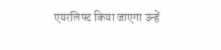एयरलिफ्ट किया जाएगा उन्हें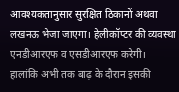आवश्यकतानुसार सुरक्षित ठिकानों अथवा लखनऊ भेजा जाएगा। हेलीकॉप्टर की व्यवस्था एनडीआरएफ व एसडीआरएफ करेगी। हालांकि अभी तक बाढ़ के दौरान इसकी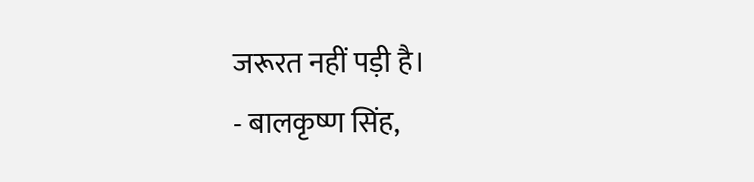जरूरत नहीं पड़ी है।
- बालकृष्ण सिंह,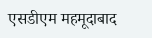एसडीएम महमूदाबाद